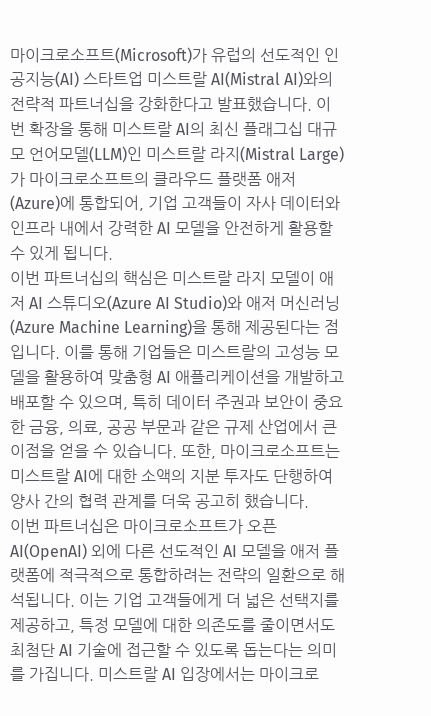마이크로소프트(Microsoft)가 유럽의 선도적인 인공지능(AI) 스타트업 미스트랄 AI(Mistral AI)와의 전략적 파트너십을 강화한다고 발표했습니다. 이번 확장을 통해 미스트랄 AI의 최신 플래그십 대규모 언어모델(LLM)인 미스트랄 라지(Mistral Large)가 마이크로소프트의 클라우드 플랫폼 애저(Azure)에 통합되어, 기업 고객들이 자사 데이터와 인프라 내에서 강력한 AI 모델을 안전하게 활용할 수 있게 됩니다.
이번 파트너십의 핵심은 미스트랄 라지 모델이 애저 AI 스튜디오(Azure AI Studio)와 애저 머신러닝(Azure Machine Learning)을 통해 제공된다는 점입니다. 이를 통해 기업들은 미스트랄의 고성능 모델을 활용하여 맞춤형 AI 애플리케이션을 개발하고 배포할 수 있으며, 특히 데이터 주권과 보안이 중요한 금융, 의료, 공공 부문과 같은 규제 산업에서 큰 이점을 얻을 수 있습니다. 또한, 마이크로소프트는 미스트랄 AI에 대한 소액의 지분 투자도 단행하여 양사 간의 협력 관계를 더욱 공고히 했습니다.
이번 파트너십은 마이크로소프트가 오픈AI(OpenAI) 외에 다른 선도적인 AI 모델을 애저 플랫폼에 적극적으로 통합하려는 전략의 일환으로 해석됩니다. 이는 기업 고객들에게 더 넓은 선택지를 제공하고, 특정 모델에 대한 의존도를 줄이면서도 최첨단 AI 기술에 접근할 수 있도록 돕는다는 의미를 가집니다. 미스트랄 AI 입장에서는 마이크로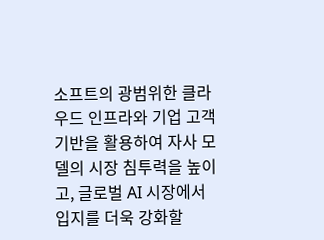소프트의 광범위한 클라우드 인프라와 기업 고객 기반을 활용하여 자사 모델의 시장 침투력을 높이고, 글로벌 AI 시장에서 입지를 더욱 강화할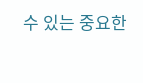수 있는 중요한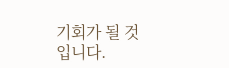기회가 될 것입니다.